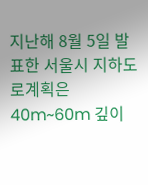지난해 8월 5일 발표한 서울시 지하도로계획은 40m~60m 깊이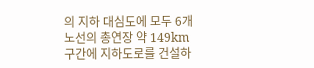의 지하 대심도에 모두 6개 노선의 총연장 약 149km 구간에 지하도로를 건설하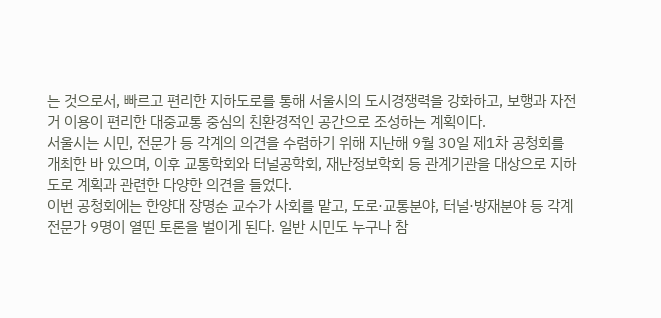는 것으로서, 빠르고 편리한 지하도로를 통해 서울시의 도시경쟁력을 강화하고, 보행과 자전거 이용이 편리한 대중교통 중심의 친환경적인 공간으로 조성하는 계획이다.
서울시는 시민, 전문가 등 각계의 의견을 수렴하기 위해 지난해 9월 30일 제1차 공청회를 개최한 바 있으며, 이후 교통학회와 터널공학회, 재난정보학회 등 관계기관을 대상으로 지하도로 계획과 관련한 다양한 의견을 들었다.
이번 공청회에는 한양대 장명순 교수가 사회를 맡고, 도로·교통분야, 터널·방재분야 등 각계 전문가 9명이 열띤 토론을 벌이게 된다. 일반 시민도 누구나 참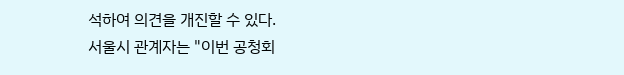석하여 의견을 개진할 수 있다.
서울시 관계자는 "이번 공청회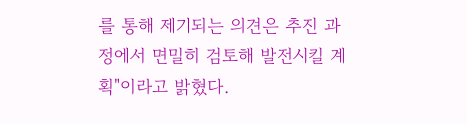를 통해 제기되는 의견은 추진 과정에서 면밀히 검토해 발전시킬 계획"이라고 밝혔다.